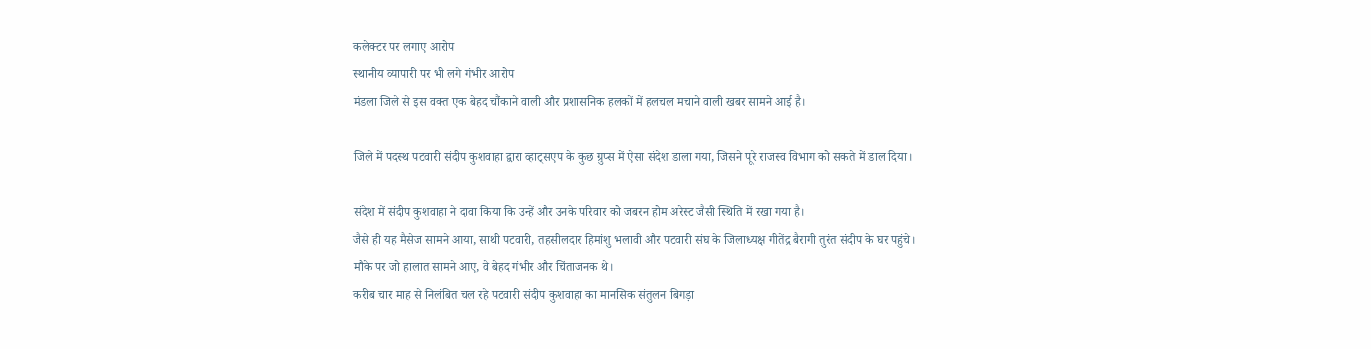कलेक्टर पर लगाए आरोप
स्थानीय व्यापारी पर भी लगे गंभीर आरोप
मंडला जिले से इस वक्त एक बेहद चौंकाने वाली और प्रशासनिक हलकों में हलचल मचाने वाली खबर सामने आई है।

जिले में पदस्थ पटवारी संदीप कुशवाहा द्वारा व्हाट्सएप के कुछ ग्रुप्स में ऐसा संदेश डाला गया, जिसने पूरे राजस्व विभाग को सकते में डाल दिया।

संदेश में संदीप कुशवाहा ने दावा किया कि उन्हें और उनके परिवार को जबरन होम अरेस्ट जैसी स्थिति में रखा गया है।
जैसे ही यह मैसेज सामने आया, साथी पटवारी, तहसीलदार हिमांशु भलावी और पटवारी संघ के जिलाध्यक्ष गीतेंद्र बैरागी तुरंत संदीप के घर पहुंचे।
मौके पर जो हालात सामने आए, वे बेहद गंभीर और चिंताजनक थे।
करीब चार माह से निलंबित चल रहे पटवारी संदीप कुशवाहा का मानसिक संतुलन बिगड़ा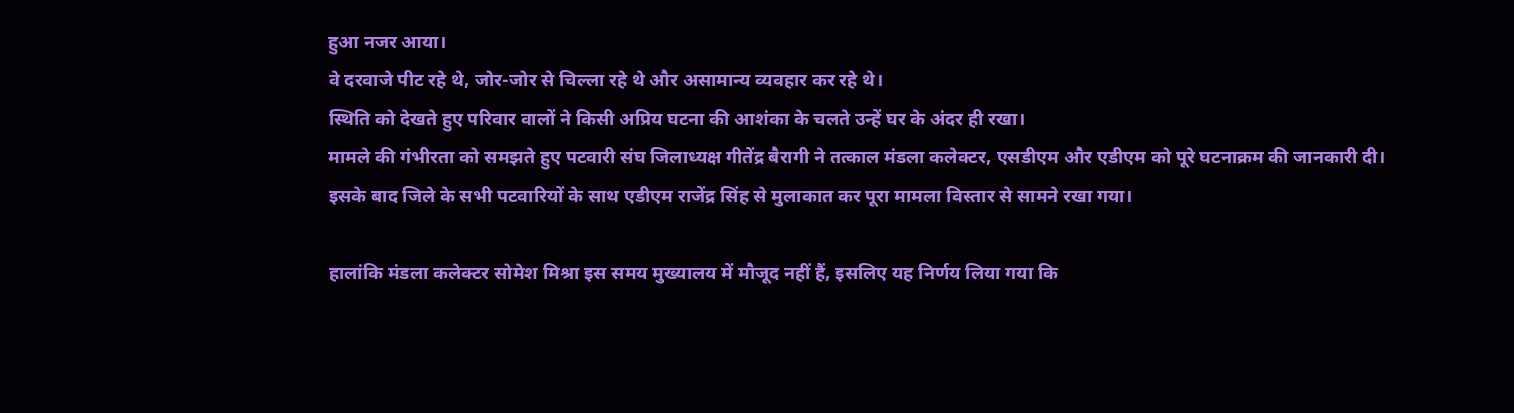हुआ नजर आया।
वे दरवाजे पीट रहे थे, जोर-जोर से चिल्ला रहे थे और असामान्य व्यवहार कर रहे थे।
स्थिति को देखते हुए परिवार वालों ने किसी अप्रिय घटना की आशंका के चलते उन्हें घर के अंदर ही रखा।
मामले की गंभीरता को समझते हुए पटवारी संघ जिलाध्यक्ष गीतेंद्र बैरागी ने तत्काल मंडला कलेक्टर, एसडीएम और एडीएम को पूरे घटनाक्रम की जानकारी दी।
इसके बाद जिले के सभी पटवारियों के साथ एडीएम राजेंद्र सिंह से मुलाकात कर पूरा मामला विस्तार से सामने रखा गया।

हालांकि मंडला कलेक्टर सोमेश मिश्रा इस समय मुख्यालय में मौजूद नहीं हैं, इसलिए यह निर्णय लिया गया कि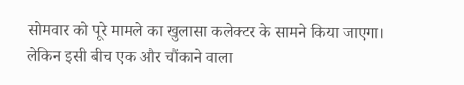सोमवार को पूरे मामले का खुलासा कलेक्टर के सामने किया जाएगा।
लेकिन इसी बीच एक और चौंकाने वाला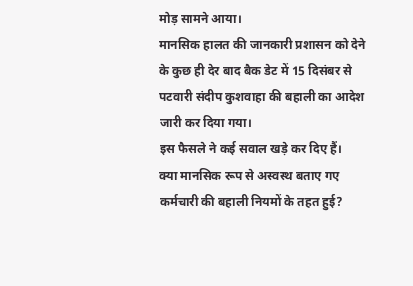मोड़ सामने आया।
मानसिक हालत की जानकारी प्रशासन को देने के कुछ ही देर बाद बैक डेट में 15 दिसंबर से पटवारी संदीप कुशवाहा की बहाली का आदेश जारी कर दिया गया।
इस फैसले ने कई सवाल खड़े कर दिए हैं।
क्या मानसिक रूप से अस्वस्थ बताए गए कर्मचारी की बहाली नियमों के तहत हुई?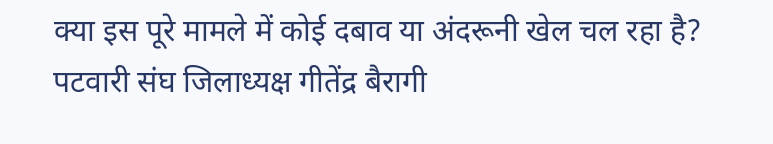क्या इस पूरे मामले में कोई दबाव या अंदरूनी खेल चल रहा है?
पटवारी संघ जिलाध्यक्ष गीतेंद्र बैरागी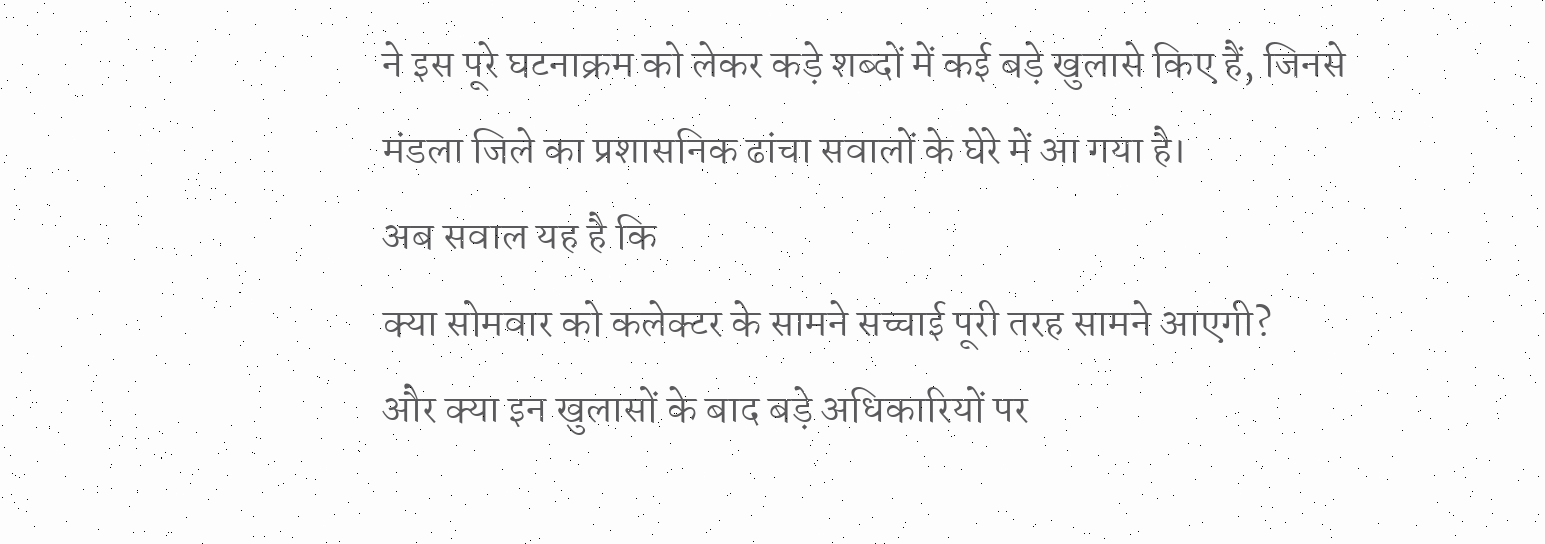ने इस पूरे घटनाक्रम को लेकर कड़े शब्दों में कई बड़े खुलासे किए हैं, जिनसे मंडला जिले का प्रशासनिक ढांचा सवालों के घेरे में आ गया है।
अब सवाल यह है कि
क्या सोमवार को कलेक्टर के सामने सच्चाई पूरी तरह सामने आएगी?
और क्या इन खुलासों के बाद बड़े अधिकारियों पर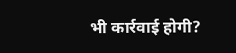भी कार्रवाई होगी?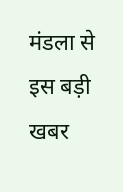मंडला से इस बड़ी खबर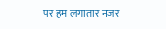पर हम लगातार नजर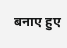बनाए हुए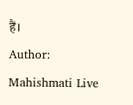हैं।
Author: Mahishmati Live